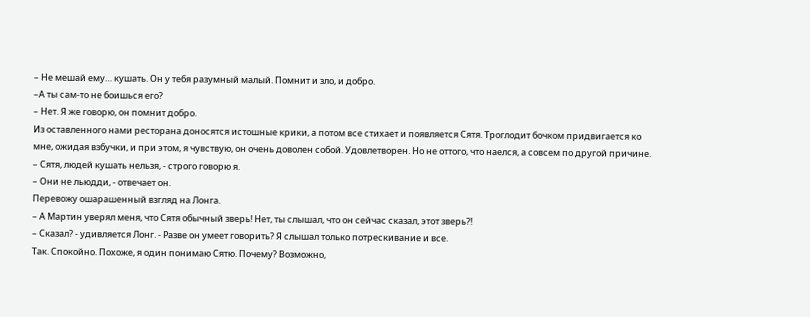– Не мешай ему… кушать. Он у тебя разумный малый. Помнит и зло, и добро.
–А ты сам-то не боишься его?
– Нет. Я же говорю, он помнит добро.
Из оставленного нами ресторана доносятся истошные крики, а потом все стихает и появляется Сятя. Троглодит бочком придвигается ко мне, ожидая взбучки, и при этом, я чувствую, он очень доволен собой. Удовлетворен. Но не оттого, что наелся, а совсем по другой причине.
– Сятя, людей кушать нельзя, - строго говорю я.
– Они не льюдди, - отвечает он.
Перевожу ошарашенный взгляд на Лонга.
– А Мартин уверял меня, что Сятя обычный зверь! Нет, ты слышал, что он сейчас сказал, этот зверь?!
– Сказал? - удивляется Лонг. - Разве он умеет говорить? Я слышал только потрескивание и все.
Так. Спокойно. Похоже, я один понимаю Сятю. Почему? Возможно,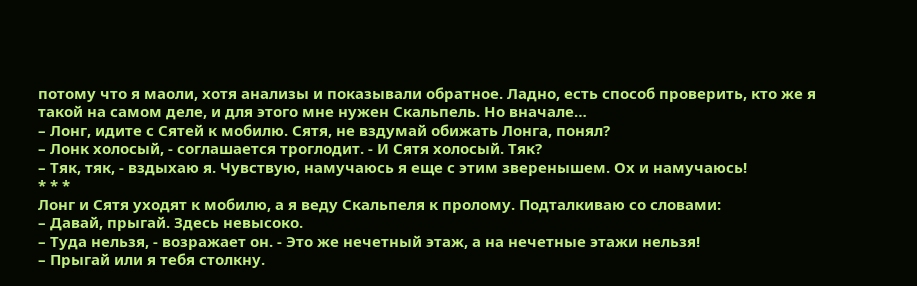потому что я маоли, хотя анализы и показывали обратное. Ладно, есть способ проверить, кто же я такой на самом деле, и для этого мне нужен Скальпель. Но вначале…
– Лонг, идите с Сятей к мобилю. Сятя, не вздумай обижать Лонга, понял?
– Лонк холосый, - соглашается троглодит. - И Сятя холосый. Тяк?
– Тяк, тяк, - вздыхаю я. Чувствую, намучаюсь я еще с этим зверенышем. Ох и намучаюсь!
* * *
Лонг и Сятя уходят к мобилю, а я веду Скальпеля к пролому. Подталкиваю со словами:
– Давай, прыгай. Здесь невысоко.
– Туда нельзя, - возражает он. - Это же нечетный этаж, а на нечетные этажи нельзя!
– Прыгай или я тебя столкну.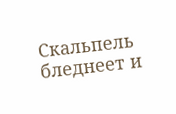Скальпель бледнеет и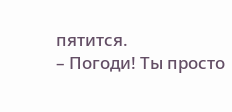пятится.
– Погоди! Ты просто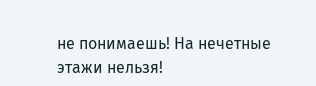не понимаешь! На нечетные этажи нельзя!